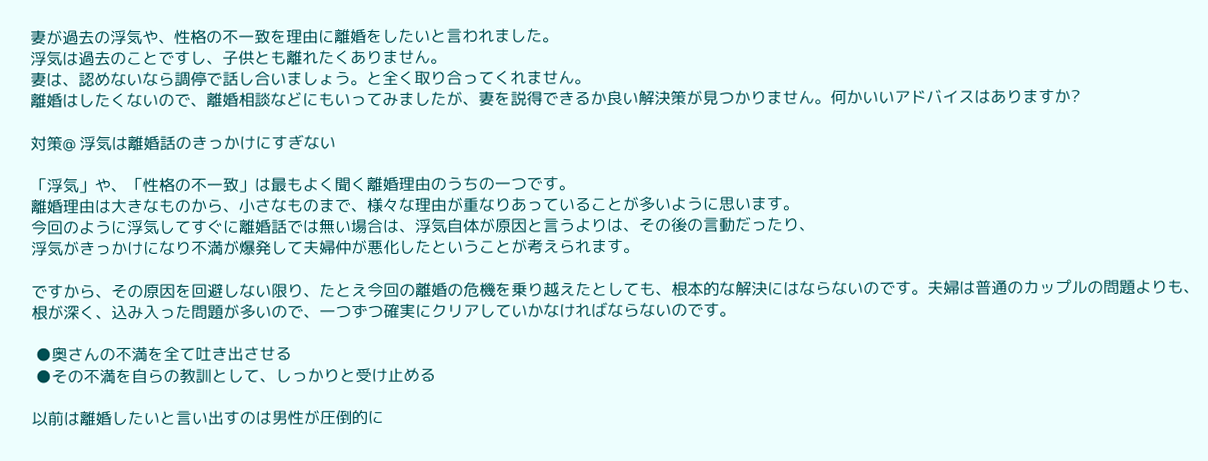妻が過去の浮気や、性格の不一致を理由に離婚をしたいと言われました。
浮気は過去のことですし、子供とも離れたくありません。
妻は、認めないなら調停で話し合いましょう。と全く取り合ってくれません。
離婚はしたくないので、離婚相談などにもいってみましたが、妻を説得できるか良い解決策が見つかりません。何かいいアドバイスはありますか?

対策@ 浮気は離婚話のきっかけにすぎない

「浮気」や、「性格の不一致」は最もよく聞く離婚理由のうちの一つです。
離婚理由は大きなものから、小さなものまで、様々な理由が重なりあっていることが多いように思います。
今回のように浮気してすぐに離婚話では無い場合は、浮気自体が原因と言うよりは、その後の言動だったり、
浮気がきっかけになり不満が爆発して夫婦仲が悪化したということが考えられます。

ですから、その原因を回避しない限り、たとえ今回の離婚の危機を乗り越えたとしても、根本的な解決にはならないのです。夫婦は普通のカップルの問題よりも、根が深く、込み入った問題が多いので、一つずつ確実にクリアしていかなければならないのです。

 ●奥さんの不満を全て吐き出させる
 ●その不満を自らの教訓として、しっかりと受け止める

以前は離婚したいと言い出すのは男性が圧倒的に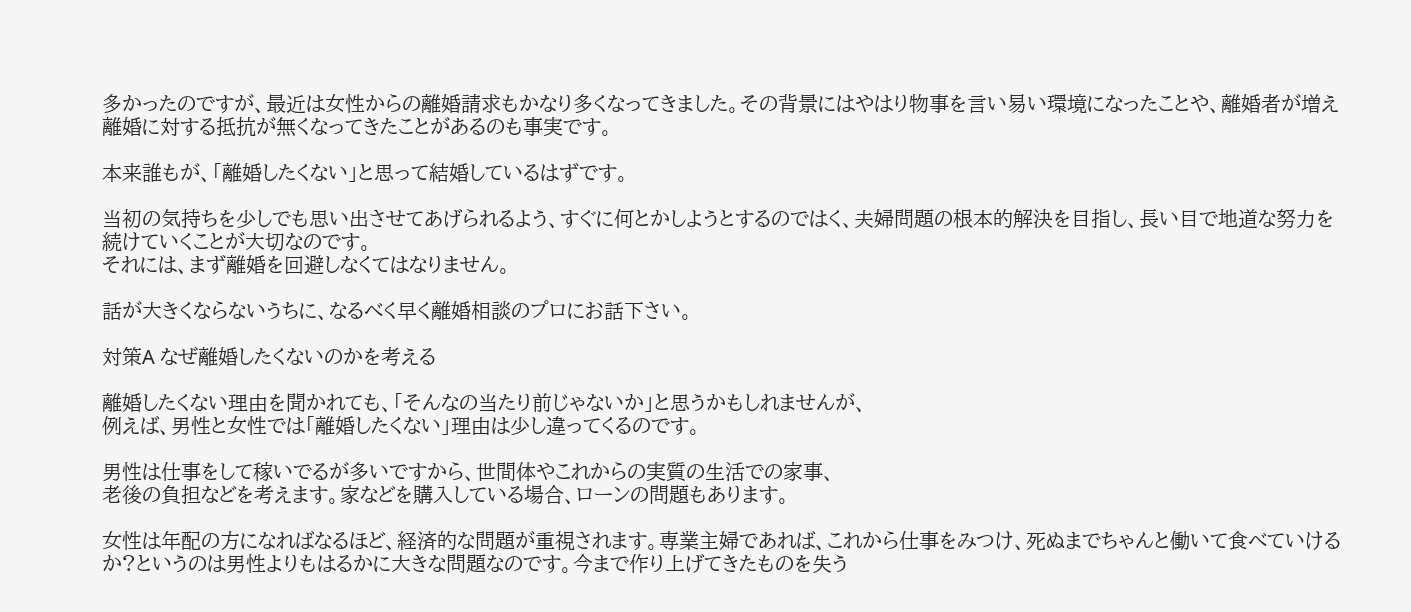多かったのですが、最近は女性からの離婚請求もかなり多くなってきました。その背景にはやはり物事を言い易い環境になったことや、離婚者が増え離婚に対する抵抗が無くなってきたことがあるのも事実です。

本来誰もが、「離婚したくない」と思って結婚しているはずです。

当初の気持ちを少しでも思い出させてあげられるよう、すぐに何とかしようとするのではく、夫婦問題の根本的解決を目指し、長い目で地道な努力を続けていくことが大切なのです。
それには、まず離婚を回避しなくてはなりません。

話が大きくならないうちに、なるべく早く離婚相談のプロにお話下さい。

対策A なぜ離婚したくないのかを考える

離婚したくない理由を聞かれても、「そんなの当たり前じゃないか」と思うかもしれませんが、
例えば、男性と女性では「離婚したくない」理由は少し違ってくるのです。

男性は仕事をして稼いでるが多いですから、世間体やこれからの実質の生活での家事、
老後の負担などを考えます。家などを購入している場合、ローンの問題もあります。

女性は年配の方になればなるほど、経済的な問題が重視されます。専業主婦であれば、これから仕事をみつけ、死ぬまでちゃんと働いて食べていけるか?というのは男性よりもはるかに大きな問題なのです。今まで作り上げてきたものを失う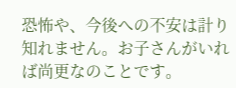恐怖や、今後への不安は計り知れません。お子さんがいれば尚更なのことです。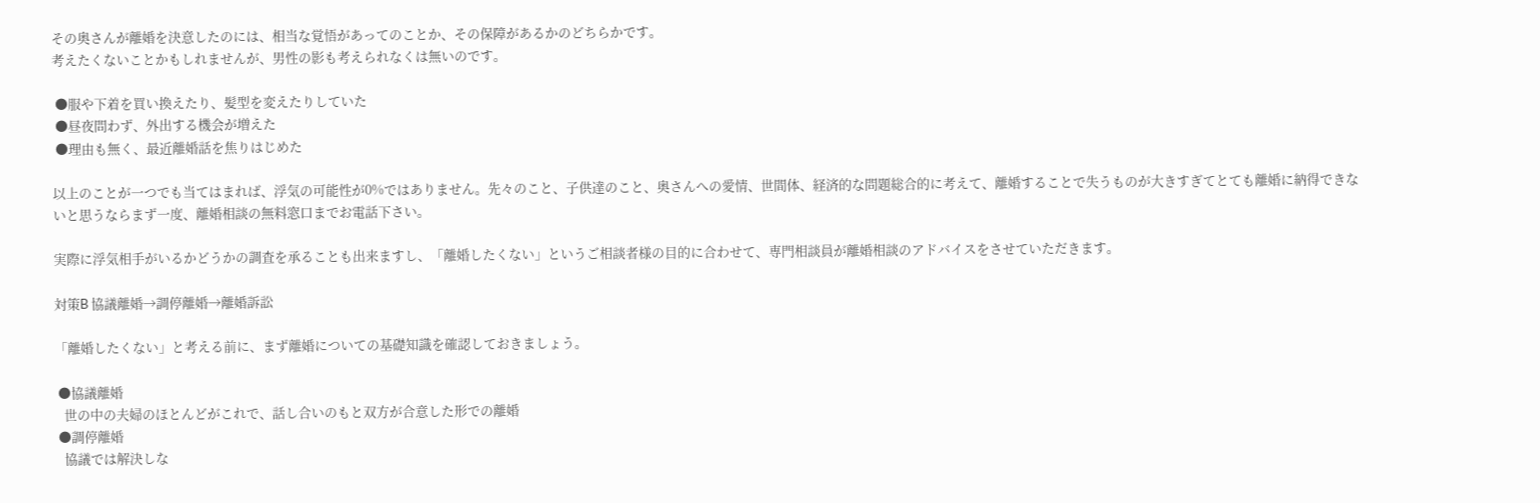その奥さんが離婚を決意したのには、相当な覚悟があってのことか、その保障があるかのどちらかです。
考えたくないことかもしれませんが、男性の影も考えられなくは無いのです。

 ●服や下着を買い換えたり、髪型を変えたりしていた
 ●昼夜問わず、外出する機会が増えた
 ●理由も無く、最近離婚話を焦りはじめた

以上のことが一つでも当てはまれば、浮気の可能性が0%ではありません。先々のこと、子供達のこと、奥さんへの愛情、世間体、経済的な問題総合的に考えて、離婚することで失うものが大きすぎてとても離婚に納得できないと思うならまず一度、離婚相談の無料窓口までお電話下さい。

実際に浮気相手がいるかどうかの調査を承ることも出来ますし、「離婚したくない」というご相談者様の目的に合わせて、専門相談員が離婚相談のアドバイスをさせていただきます。

対策B 協議離婚→調停離婚→離婚訴訟

「離婚したくない」と考える前に、まず離婚についての基礎知識を確認しておきましょう。

 ●協議離婚
   世の中の夫婦のほとんどがこれで、話し合いのもと双方が合意した形での離婚
 ●調停離婚
   協議では解決しな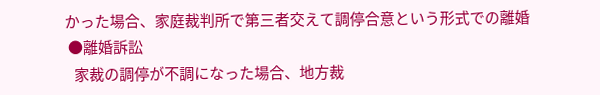かった場合、家庭裁判所で第三者交えて調停合意という形式での離婚
 ●離婚訴訟
   家裁の調停が不調になった場合、地方裁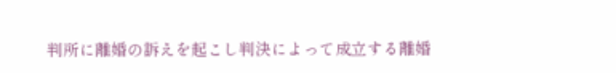判所に離婚の訴えを起こし判決によって成立する離婚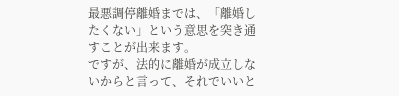最悪調停離婚までは、「離婚したくない」という意思を突き通すことが出来ます。
ですが、法的に離婚が成立しないからと言って、それでいいと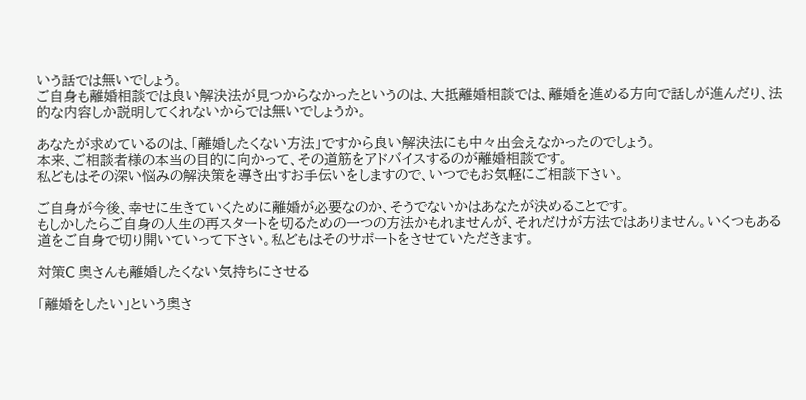いう話では無いでしょう。
ご自身も離婚相談では良い解決法が見つからなかったというのは、大抵離婚相談では、離婚を進める方向で話しが進んだり、法的な内容しか説明してくれないからでは無いでしょうか。

あなたが求めているのは、「離婚したくない方法」ですから良い解決法にも中々出会えなかったのでしょう。
本来、ご相談者様の本当の目的に向かって、その道筋をアドバイスするのが離婚相談です。
私どもはその深い悩みの解決策を導き出すお手伝いをしますので、いつでもお気軽にご相談下さい。

ご自身が今後、幸せに生きていくために離婚が必要なのか、そうでないかはあなたが決めることです。
もしかしたらご自身の人生の再スタートを切るための一つの方法かもれませんが、それだけが方法ではありません。いくつもある道をご自身で切り開いていって下さい。私どもはそのサポートをさせていただきます。

対策C 奥さんも離婚したくない気持ちにさせる

「離婚をしたい」という奥さ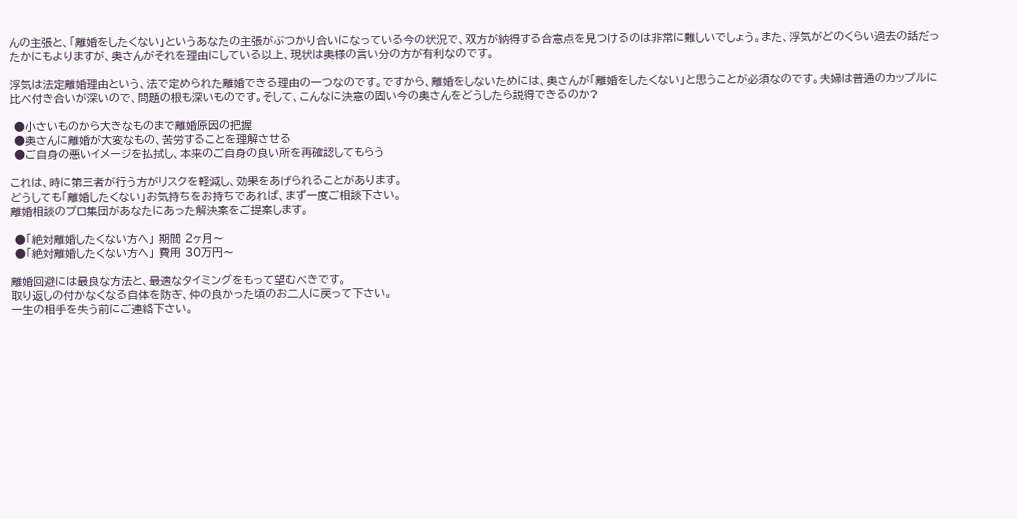んの主張と、「離婚をしたくない」というあなたの主張がぶつかり合いになっている今の状況で、双方が納得する合意点を見つけるのは非常に難しいでしょう。また、浮気がどのくらい過去の話だったかにもよりますが、奥さんがそれを理由にしている以上、現状は奥様の言い分の方が有利なのです。

浮気は法定離婚理由という、法で定められた離婚できる理由の一つなのです。ですから、離婚をしないためには、奥さんが「離婚をしたくない」と思うことが必須なのです。夫婦は普通のカップルに比べ付き合いが深いので、問題の根も深いものです。そして、こんなに決意の固い今の奥さんをどうしたら説得できるのか?

 ●小さいものから大きなものまで離婚原因の把握
 ●奥さんに離婚が大変なもの、苦労することを理解させる
 ●ご自身の悪いイメージを払拭し、本来のご自身の良い所を再確認してもらう

これは、時に第三者が行う方がリスクを軽減し、効果をあげられることがあります。
どうしても「離婚したくない」お気持ちをお持ちであれば、まず一度ご相談下さい。
離婚相談のプロ集団があなたにあった解決案をご提案します。

 ●「絶対離婚したくない方へ」 期間 2ヶ月〜
 ●「絶対離婚したくない方へ」 費用 30万円〜

離婚回避には最良な方法と、最適なタイミングをもって望むべきです。
取り返しの付かなくなる自体を防ぎ、仲の良かった頃のお二人に戻って下さい。
一生の相手を失う前にご連絡下さい。